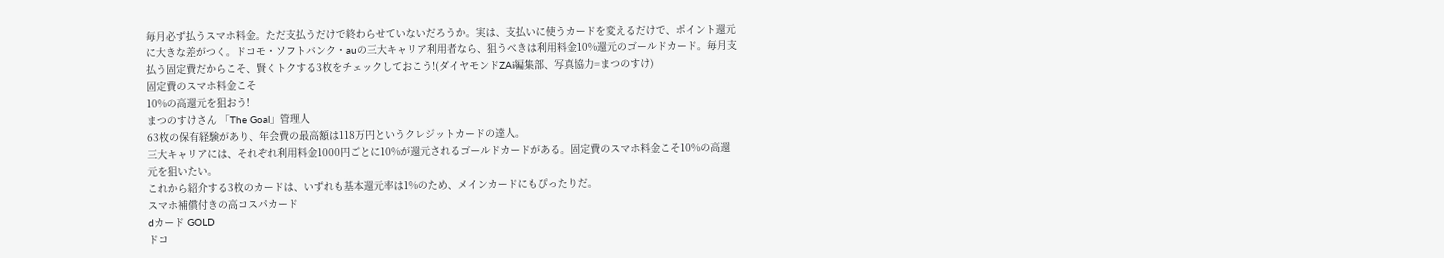毎月必ず払うスマホ料金。ただ支払うだけで終わらせていないだろうか。実は、支払いに使うカードを変えるだけで、ポイント還元に大きな差がつく。ドコモ・ソフトバンク・auの三大キャリア利用者なら、狙うべきは利用料金10%還元のゴールドカード。毎月支払う固定費だからこそ、賢くトクする3枚をチェックしておこう!(ダイヤモンドZAi編集部、写真協力=まつのすけ)
固定費のスマホ料金こそ
10%の高還元を狙おう!
まつのすけさん 「The Goal」管理人
63枚の保有経験があり、年会費の最高額は118万円というクレジットカードの達人。
三大キャリアには、それぞれ利用料金1000円ごとに10%が還元されるゴールドカードがある。固定費のスマホ料金こそ10%の高還元を狙いたい。
これから紹介する3枚のカードは、いずれも基本還元率は1%のため、メインカードにもぴったりだ。
スマホ補償付きの高コスパカード
dカード GOLD
ドコ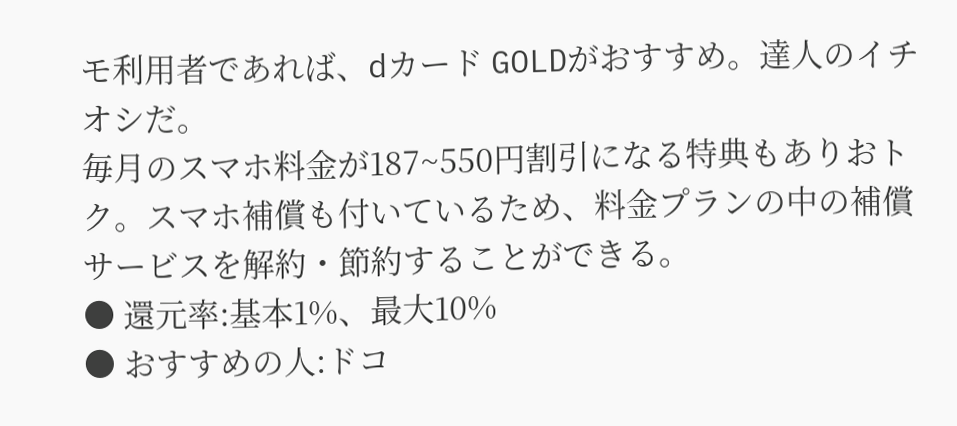モ利用者であれば、dカード GOLDがおすすめ。達人のイチオシだ。
毎月のスマホ料金が187~550円割引になる特典もありおトク。スマホ補償も付いているため、料金プランの中の補償サービスを解約・節約することができる。
● 還元率:基本1%、最大10%
● おすすめの人:ドコ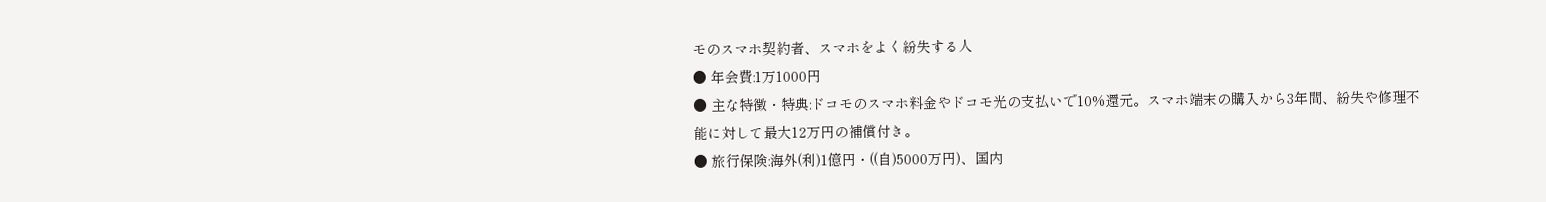モのスマホ契約者、スマホをよく紛失する人
● 年会費:1万1000円
● 主な特徴・特典:ドコモのスマホ料金やドコモ光の支払いで10%還元。スマホ端末の購入から3年間、紛失や修理不能に対して最大12万円の補償付き。
● 旅行保険:海外(利)1億円・((自)5000万円)、国内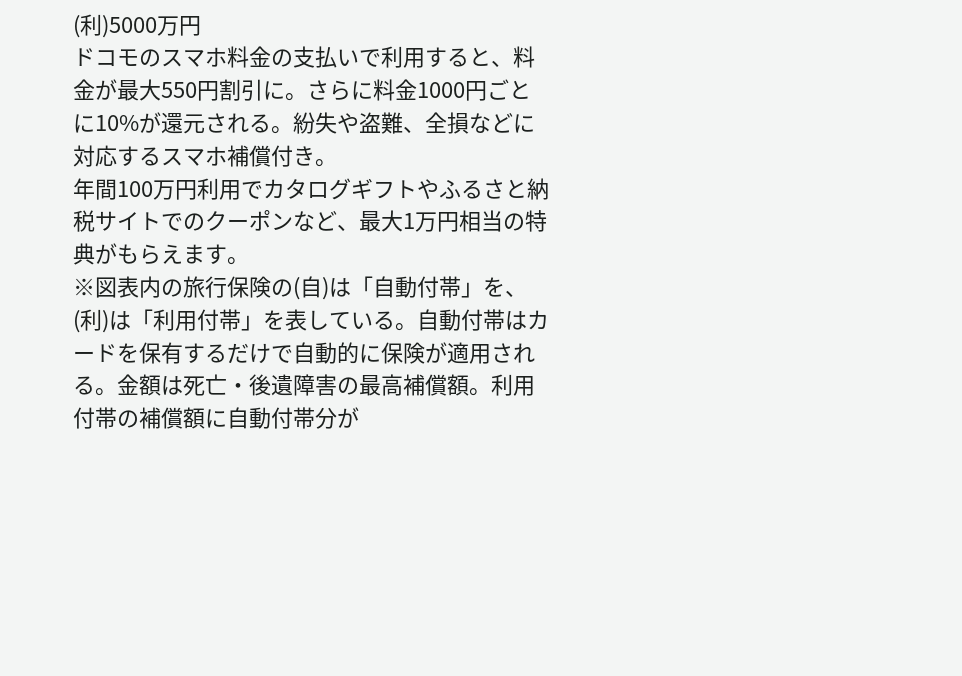(利)5000万円
ドコモのスマホ料金の支払いで利用すると、料金が最大550円割引に。さらに料金1000円ごとに10%が還元される。紛失や盗難、全損などに対応するスマホ補償付き。
年間100万円利用でカタログギフトやふるさと納税サイトでのクーポンなど、最大1万円相当の特典がもらえます。
※図表内の旅行保険の(自)は「自動付帯」を、(利)は「利用付帯」を表している。自動付帯はカードを保有するだけで自動的に保険が適用される。金額は死亡・後遺障害の最高補償額。利用付帯の補償額に自動付帯分が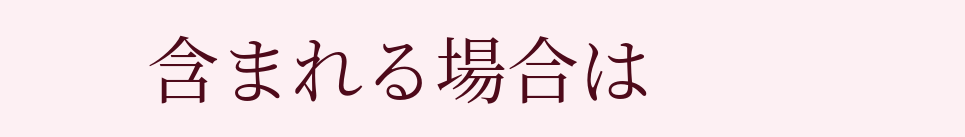含まれる場合は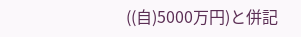((自)5000万円)と併記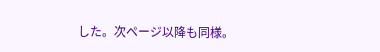した。次ページ以降も同様。